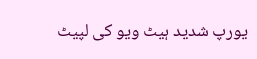یورپ شدید ہیٹ ویو کی لپیٹ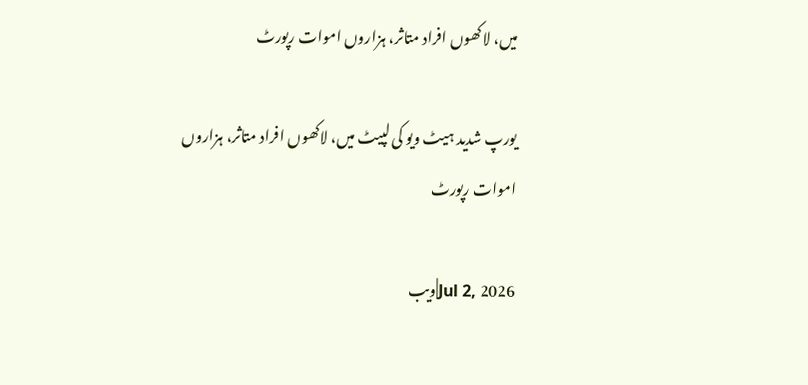میں، لاکھوں افراد متاثر، ہزاروں اموات رپورٹ

یورپ شدید ہیٹ ویو کی لپیٹ میں، لاکھوں افراد متاثر، ہزاروں اموات رپورٹ

Jul 2, 2026|ویب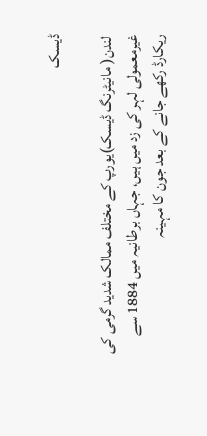ڈیسک

 لندن( مانیٹرنگ ڈیسک)یورپ کے مختلف ممالک شدید گرمی کی غیرمعمولی لہر کی زد میں ہیں، جہاں برطانیہ میں 1884 سے ریکارڈ رکھے جانے کے بعد جون کا مہینہ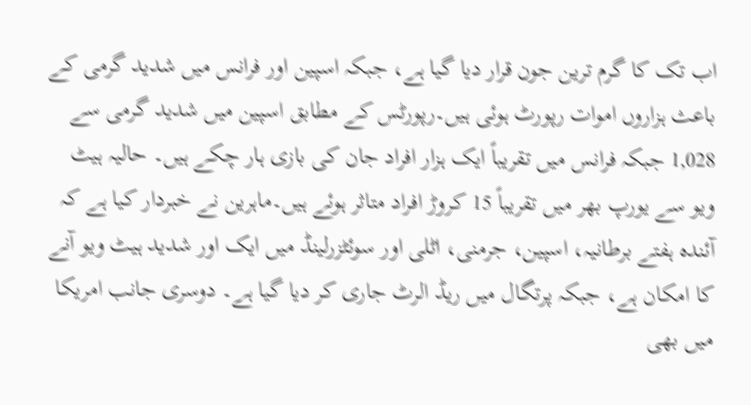اب تک کا گرم ترین جون قرار دیا گیا ہے، جبکہ اسپین اور فرانس میں شدید گرمی کے باعث ہزاروں اموات رپورٹ ہوئی ہیں۔رپورٹس کے مطابق اسپین میں شدید گرمی سے 1,028 جبکہ فرانس میں تقریباً ایک ہزار افراد جان کی بازی ہار چکے ہیں۔ حالیہ ہیٹ ویو سے یورپ بھر میں تقریباً 15 کروڑ افراد متاثر ہوئے ہیں۔ماہرین نے خبردار کیا ہے کہ آئندہ ہفتے برطانیہ، اسپین، جرمنی، اٹلی اور سوئٹزرلینڈ میں ایک اور شدید ہیٹ ویو آنے کا امکان ہے، جبکہ پرتگال میں ریڈ الرٹ جاری کر دیا گیا ہے۔ دوسری جانب امریکا میں بھی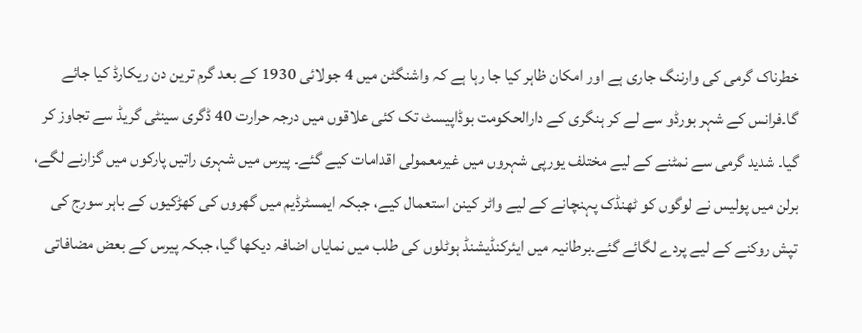خطرناک گرمی کی وارننگ جاری ہے اور امکان ظاہر کیا جا رہا ہے کہ واشنگٹن میں 4 جولائی 1930 کے بعد گرم ترین دن ریکارڈ کیا جائے گا۔فرانس کے شہر بورڈو سے لے کر ہنگری کے دارالحکومت بوڈاپیسٹ تک کئی علاقوں میں درجہ حرارت 40 ڈگری سینٹی گریڈ سے تجاوز کر گیا۔ شدید گرمی سے نمٹنے کے لیے مختلف یورپی شہروں میں غیرمعمولی اقدامات کیے گئے۔ پیرس میں شہری راتیں پارکوں میں گزارنے لگے، برلن میں پولیس نے لوگوں کو ٹھنڈک پہنچانے کے لیے واٹر کینن استعمال کیے، جبکہ ایمسٹرڈیم میں گھروں کی کھڑکیوں کے باہر سورج کی تپش روکنے کے لیے پردے لگائے گئے۔برطانیہ میں ایئرکنڈیشنڈ ہوٹلوں کی طلب میں نمایاں اضافہ دیکھا گیا، جبکہ پیرس کے بعض مضافاتی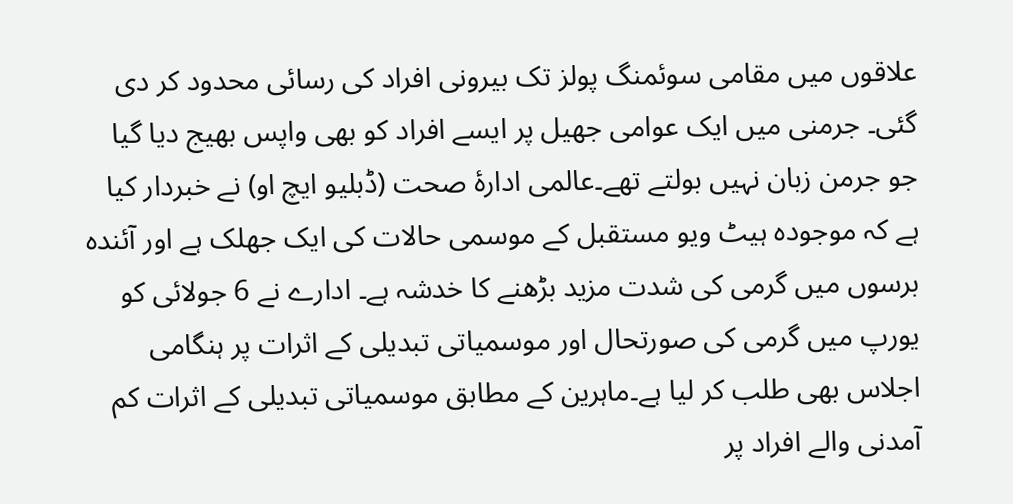علاقوں میں مقامی سوئمنگ پولز تک بیرونی افراد کی رسائی محدود کر دی گئی۔ جرمنی میں ایک عوامی جھیل پر ایسے افراد کو بھی واپس بھیج دیا گیا جو جرمن زبان نہیں بولتے تھے۔عالمی ادارۂ صحت (ڈبلیو ایچ او) نے خبردار کیا ہے کہ موجودہ ہیٹ ویو مستقبل کے موسمی حالات کی ایک جھلک ہے اور آئندہ برسوں میں گرمی کی شدت مزید بڑھنے کا خدشہ ہے۔ ادارے نے 6 جولائی کو یورپ میں گرمی کی صورتحال اور موسمیاتی تبدیلی کے اثرات پر ہنگامی اجلاس بھی طلب کر لیا ہے۔ماہرین کے مطابق موسمیاتی تبدیلی کے اثرات کم آمدنی والے افراد پر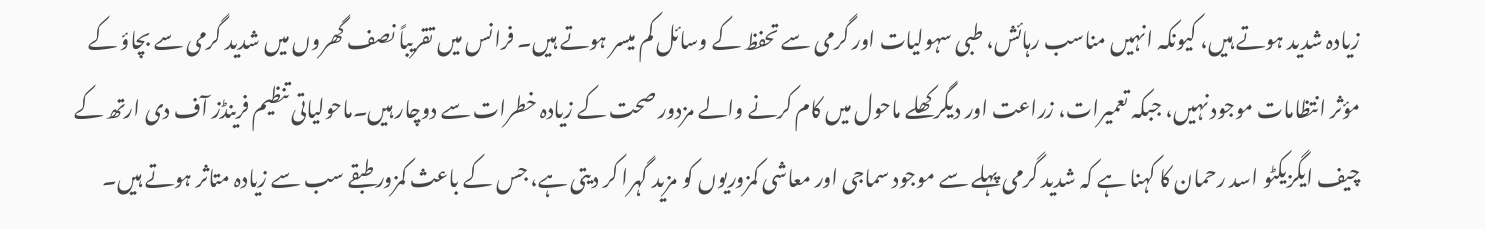زیادہ شدید ہوتے ہیں، کیونکہ انہیں مناسب رہائش، طبی سہولیات اور گرمی سے تحفظ کے وسائل کم میسر ہوتے ہیں۔ فرانس میں تقریباً نصف گھروں میں شدید گرمی سے بچاؤ کے مؤثر انتظامات موجود نہیں، جبکہ تعمیرات، زراعت اور دیگر کھلے ماحول میں کام کرنے والے مزدور صحت کے زیادہ خطرات سے دوچار ہیں۔ماحولیاتی تنظیم فرینڈز آف دی ارتھ کے چیف ایگزیکٹو اسد رحمان کا کہنا ہے کہ شدید گرمی پہلے سے موجود سماجی اور معاشی کمزوریوں کو مزید گہرا کر دیتی ہے، جس کے باعث کمزور طبقے سب سے زیادہ متاثر ہوتے ہیں۔